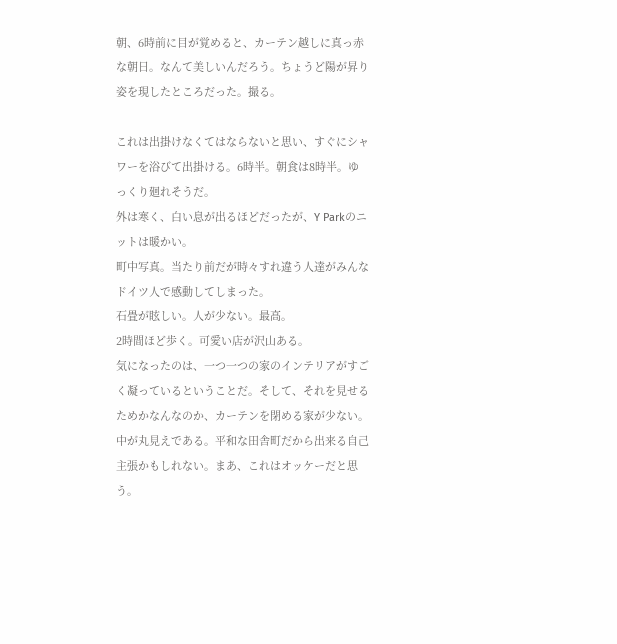朝、6時前に目が覚めると、カーテン越しに真っ赤な朝日。なんて美しいんだろう。ちょうど陽が昇り姿を現したところだった。撮る。

これは出掛けなくてはならないと思い、すぐにシャワーを浴びて出掛ける。6時半。朝食は8時半。ゆっくり廻れそうだ。
外は寒く、白い息が出るほどだったが、Y Parkのニットは暖かい。
町中写真。当たり前だが時々すれ違う人達がみんなドイツ人で感動してしまった。
石畳が眩しい。人が少ない。最高。
2時間ほど歩く。可愛い店が沢山ある。
気になったのは、一つ一つの家のインテリアがすごく凝っているということだ。そして、それを見せるためかなんなのか、カーテンを閉める家が少ない。中が丸見えである。平和な田舎町だから出来る自己主張かもしれない。まあ、これはオッケーだと思う。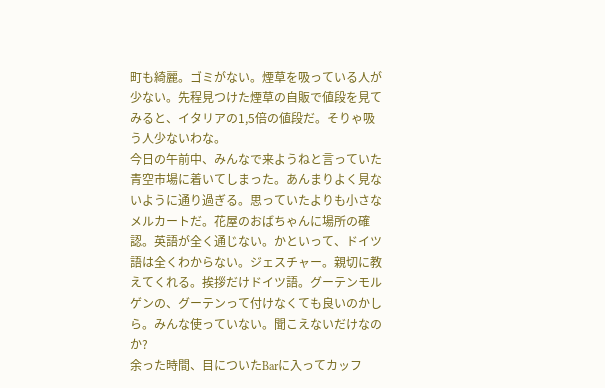町も綺麗。ゴミがない。煙草を吸っている人が少ない。先程見つけた煙草の自販で値段を見てみると、イタリアの1,5倍の値段だ。そりゃ吸う人少ないわな。
今日の午前中、みんなで来ようねと言っていた青空市場に着いてしまった。あんまりよく見ないように通り過ぎる。思っていたよりも小さなメルカートだ。花屋のおばちゃんに場所の確認。英語が全く通じない。かといって、ドイツ語は全くわからない。ジェスチャー。親切に教えてくれる。挨拶だけドイツ語。グーテンモルゲンの、グーテンって付けなくても良いのかしら。みんな使っていない。聞こえないだけなのか?
余った時間、目についたBarに入ってカッフ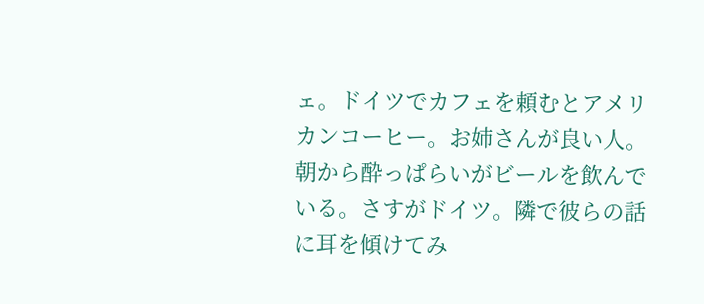ェ。ドイツでカフェを頼むとアメリカンコーヒー。お姉さんが良い人。
朝から酔っぱらいがビールを飲んでいる。さすがドイツ。隣で彼らの話に耳を傾けてみ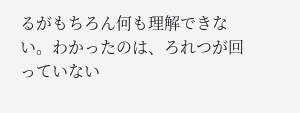るがもちろん何も理解できない。わかったのは、ろれつが回っていない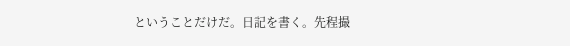ということだけだ。日記を書く。先程撮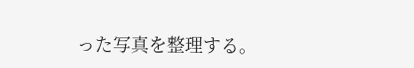った写真を整理する。